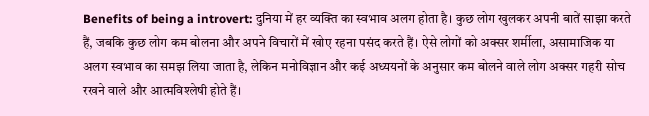Benefits of being a introvert: दुनिया में हर व्यक्ति का स्वभाव अलग होता है। कुछ लोग खुलकर अपनी बातें साझा करते हैं, जबकि कुछ लोग कम बोलना और अपने विचारों में खोए रहना पसंद करते हैं। ऐसे लोगों को अक्सर शर्मीला, असामाजिक या अलग स्वभाव का समझ लिया जाता है, लेकिन मनोविज्ञान और कई अध्ययनों के अनुसार कम बोलने वाले लोग अक्सर गहरी सोच रखने वाले और आत्मविश्लेषी होते हैं।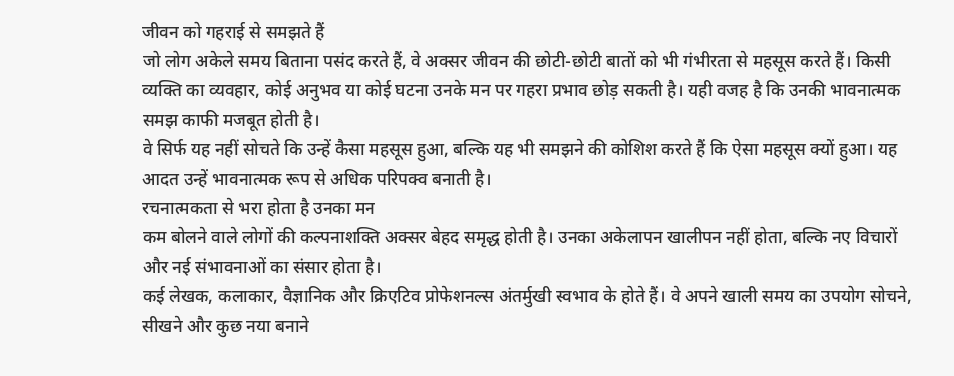जीवन को गहराई से समझते हैं
जो लोग अकेले समय बिताना पसंद करते हैं, वे अक्सर जीवन की छोटी-छोटी बातों को भी गंभीरता से महसूस करते हैं। किसी व्यक्ति का व्यवहार, कोई अनुभव या कोई घटना उनके मन पर गहरा प्रभाव छोड़ सकती है। यही वजह है कि उनकी भावनात्मक समझ काफी मजबूत होती है।
वे सिर्फ यह नहीं सोचते कि उन्हें कैसा महसूस हुआ, बल्कि यह भी समझने की कोशिश करते हैं कि ऐसा महसूस क्यों हुआ। यह आदत उन्हें भावनात्मक रूप से अधिक परिपक्व बनाती है।
रचनात्मकता से भरा होता है उनका मन
कम बोलने वाले लोगों की कल्पनाशक्ति अक्सर बेहद समृद्ध होती है। उनका अकेलापन खालीपन नहीं होता, बल्कि नए विचारों और नई संभावनाओं का संसार होता है।
कई लेखक, कलाकार, वैज्ञानिक और क्रिएटिव प्रोफेशनल्स अंतर्मुखी स्वभाव के होते हैं। वे अपने खाली समय का उपयोग सोचने, सीखने और कुछ नया बनाने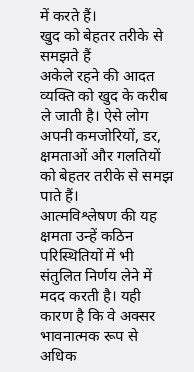में करते हैं।
खुद को बेहतर तरीके से समझते हैं
अकेले रहने की आदत व्यक्ति को खुद के करीब ले जाती है। ऐसे लोग अपनी कमजोरियों, डर, क्षमताओं और गलतियों को बेहतर तरीके से समझ पाते हैं।
आत्मविश्लेषण की यह क्षमता उन्हें कठिन परिस्थितियों में भी संतुलित निर्णय लेने में मदद करती है। यही कारण है कि वे अक्सर भावनात्मक रूप से अधिक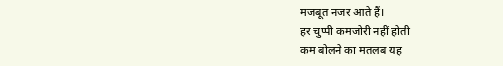मजबूत नजर आते हैं।
हर चुप्पी कमजोरी नहीं होती
कम बोलने का मतलब यह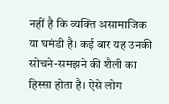नहीं है कि व्यक्ति असामाजिक या घमंडी है। कई बार यह उनकी सोचने-समझने की शैली का हिस्सा होता है। ऐसे लोग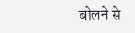बोलने से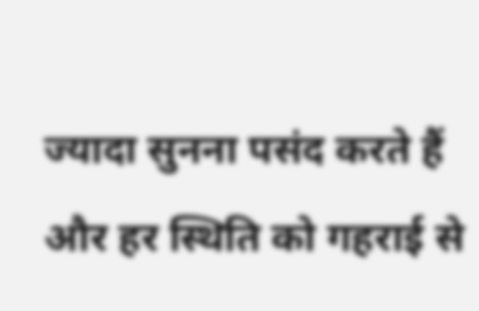ज्यादा सुनना पसंद करते हैं और हर स्थिति को गहराई से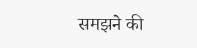समझने की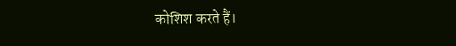कोशिश करते हैं।